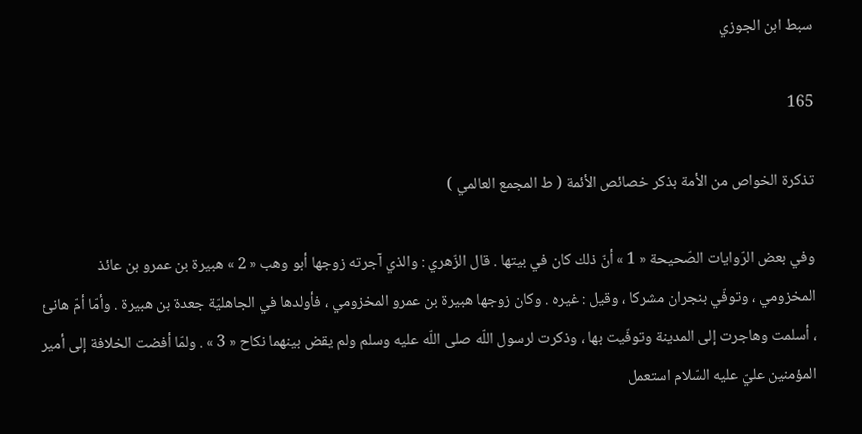سبط ابن الجوزي

165

تذكرة الخواص من الأمة بذكر خصائص الأئمة ( ط المجمع العالمي )

وفي بعض الرّوايات الصّحيحة « 1 » أنّ ذلك كان في بيتها . قال الزّهري : والذي آجرته زوجها أبو وهب « 2 » هبيرة بن عمرو بن عائذ المخزومي ، وتوفّي بنجران مشركا ، وقيل : غيره . وكان زوجها هبيرة بن عمرو المخزومي ، فأولدها في الجاهليّة جعدة بن هبيرة . وأمّا أمّ هانئ ، أسلمت وهاجرت إلى المدينة وتوفّيت بها ، وذكرت لرسول اللّه صلى اللّه عليه وسلم ولم يقض بينهما نكاح « 3 » . ولمّا أفضت الخلافة إلى أمير المؤمنين عليّ عليه السّلام استعمل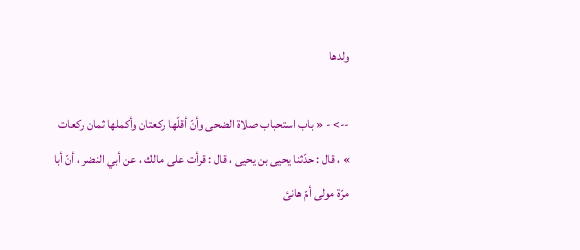ولدها

--> - « باب استحباب صلاة الضحى وأنّ أقلّها ركعتان وأكملها ثمان ركعات » ، قال : حدّثنا يحيى بن يحيى ، قال : قرأت على مالك ، عن أبي النضر ، أنّ أبا مرّة مولى أمّ هانئ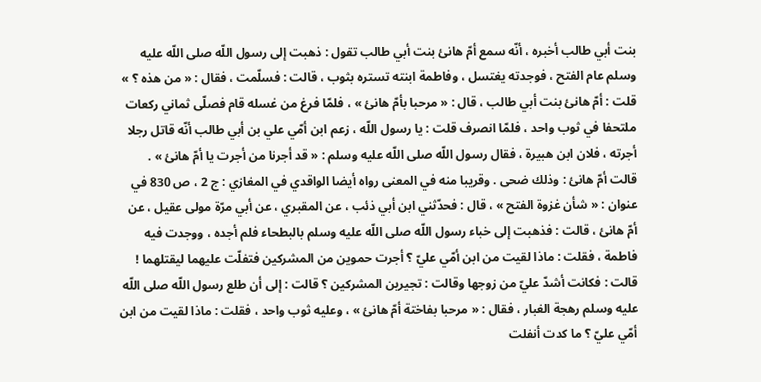بنت أبي طالب أخبره ، أنّه سمع أمّ هانئ بنت أبي طالب تقول : ذهبت إلى رسول اللّه صلى اللّه عليه وسلم عام الفتح ، فوجدته يغتسل ، وفاطمة ابنته تستره بثوب ، قالت : فسلّمت ، فقال : « من هذه ؟ » قلت : أمّ هانئ بنت أبي طالب ، قال : « مرحبا بأمّ هانئ » ، فلمّا فرغ من غسله قام فصلّى ثماني ركعات ملتحفا في ثوب واحد ، فلمّا انصرف قلت : يا رسول اللّه ، زعم ابن أمّي علي بن أبي طالب أنّه قاتل رجلا أجرته ، فلان ابن هبيرة ، فقال رسول اللّه صلى اللّه عليه وسلم : « قد أجرنا من أجرت يا أمّ هانئ » . قالت أمّ هانئ : وذلك ضحى . وقريبا منه في المعنى رواه أيضا الواقدي في المغازي : ج 2 ، ص 830 في عنوان : « شأن غزوة الفتح » ، قال : فحدّثني ابن أبي ذئب ، عن المقبري ، عن أبي مرّة مولى عقيل ، عن أمّ هانئ ، قالت : فذهبت إلى خباء رسول اللّه صلى اللّه عليه وسلم بالبطحاء فلم أجده ، ووجدت فيه فاطمة ، فقلت : ماذا لقيت من ابن أمّي عليّ ؟ أجرت حموين من المشركين فتفلّت عليهما ليقتلهما ! قالت : فكانت أشدّ عليّ من زوجها وقالت : تجيرين المشركين ؟ قالت : إلى أن طلع رسول اللّه صلى اللّه عليه وسلم رهجة الغبار ، فقال : « مرحبا بفاختة أمّ هانئ » ، وعليه ثوب واحد ، فقلت : ماذا لقيت من ابن أمّي عليّ ؟ ما كدت أنفلت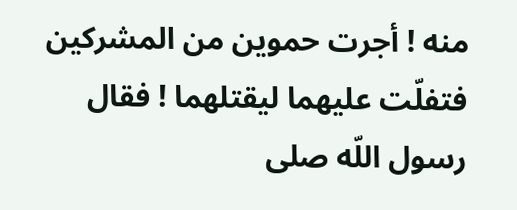منه ! أجرت حموين من المشركين فتفلّت عليهما ليقتلهما ! فقال رسول اللّه صلى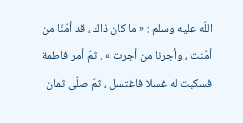اللّه عليه وسلم : « ما كان ذاك ، قد أمّنّا من أمّنت ، وأجرنا من أجرت » . ثمّ أمر فاطمة فسكبت له غسلا فاغتسل ، ثمّ صلّى ثمان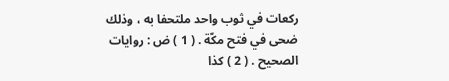ركعات في ثوب واحد ملتحفا به ، وذلك ضحى في فتح مكّة . ( 1 ) ض : روايات الصحيح . ( 2 ) كذا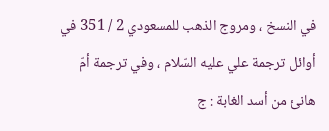في النسخ ، ومروج الذهب للمسعودي 2 / 351 في أوائل ترجمة علي عليه السّلام ، وفي ترجمة أمّ هانئ من أسد الغابة : ج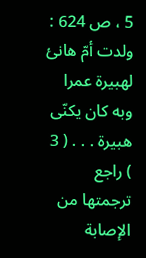5 ، ص 624 : ولدت أمّ هانئ لهبيرة عمرا وبه كان يكنّى هبيرة . . . ( 3 ) راجع ترجمتها من الإصابة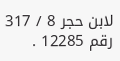لابن حجر 8 / 317 رقم 12285 .